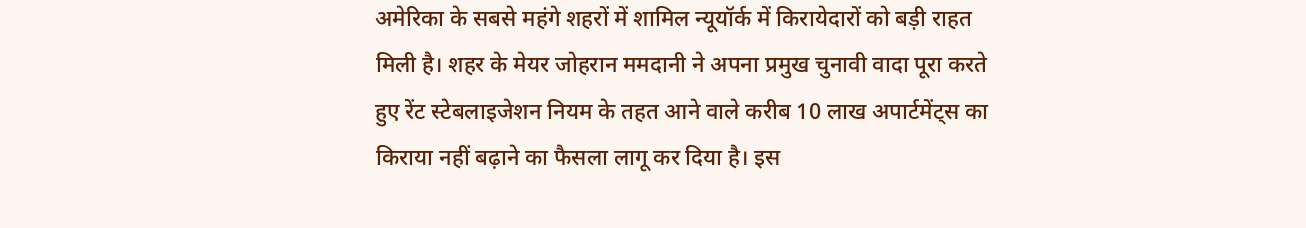अमेरिका के सबसे महंगे शहरों में शामिल न्यूयॉर्क में किरायेदारों को बड़ी राहत मिली है। शहर के मेयर जोहरान ममदानी ने अपना प्रमुख चुनावी वादा पूरा करते हुए रेंट स्टेबलाइजेशन नियम के तहत आने वाले करीब 10 लाख अपार्टमेंट्स का किराया नहीं बढ़ाने का फैसला लागू कर दिया है। इस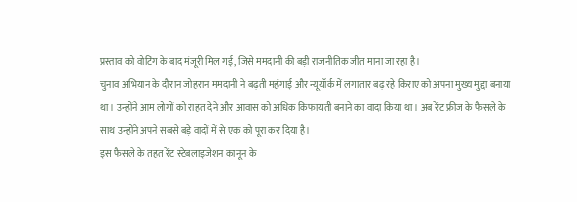प्रस्ताव को वोटिंग के बाद मंजूरी मिल गई, जिसे ममदानी की बड़ी राजनीतिक जीत माना जा रहा है।
चुनाव अभियान के दौरान जोहरान ममदानी ने बढ़ती महंगाई और न्यूयॉर्क में लगातार बढ़ रहे किराए को अपना मुख्य मुद्दा बनाया था। उन्होंने आम लोगों को राहत देने और आवास को अधिक किफायती बनाने का वादा किया था। अब रेंट फ्रीज के फैसले के साथ उन्होंने अपने सबसे बड़े वादों में से एक को पूरा कर दिया है।
इस फैसले के तहत रेंट स्टेबलाइजेशन कानून के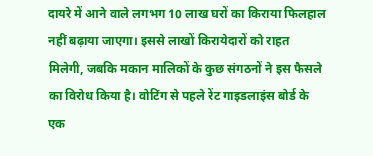दायरे में आने वाले लगभग 10 लाख घरों का किराया फिलहाल नहीं बढ़ाया जाएगा। इससे लाखों किरायेदारों को राहत मिलेगी, जबकि मकान मालिकों के कुछ संगठनों ने इस फैसले का विरोध किया है। वोटिंग से पहले रेंट गाइडलाइंस बोर्ड के एक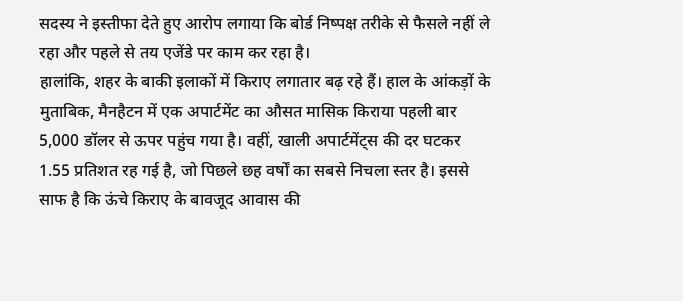सदस्य ने इस्तीफा देते हुए आरोप लगाया कि बोर्ड निष्पक्ष तरीके से फैसले नहीं ले रहा और पहले से तय एजेंडे पर काम कर रहा है।
हालांकि, शहर के बाकी इलाकों में किराए लगातार बढ़ रहे हैं। हाल के आंकड़ों के मुताबिक, मैनहैटन में एक अपार्टमेंट का औसत मासिक किराया पहली बार 5,000 डॉलर से ऊपर पहुंच गया है। वहीं, खाली अपार्टमेंट्स की दर घटकर 1.55 प्रतिशत रह गई है, जो पिछले छह वर्षों का सबसे निचला स्तर है। इससे साफ है कि ऊंचे किराए के बावजूद आवास की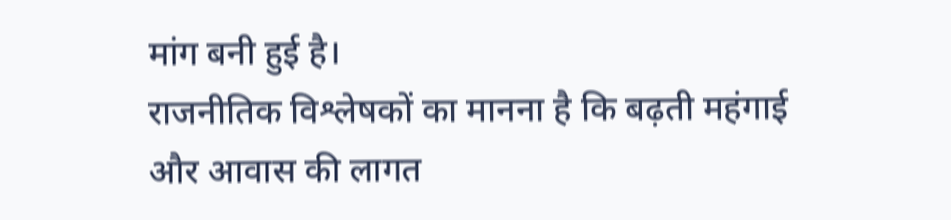मांग बनी हुई है।
राजनीतिक विश्लेषकों का मानना है कि बढ़ती महंगाई और आवास की लागत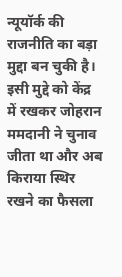न्यूयॉर्क की राजनीति का बड़ा मुद्दा बन चुकी है। इसी मुद्दे को केंद्र में रखकर जोहरान ममदानी ने चुनाव जीता था और अब किराया स्थिर रखने का फैसला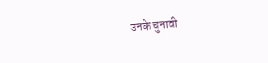उनके चुनावी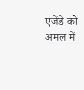एजेंडे को अमल में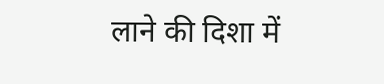लाने की दिशा में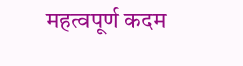महत्वपूर्ण कदम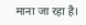माना जा रहा है।